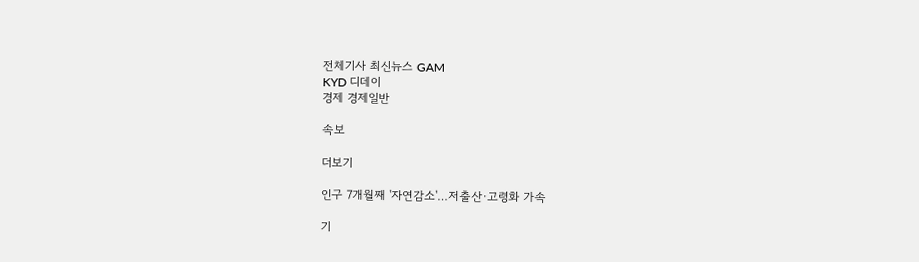전체기사 최신뉴스 GAM
KYD 디데이
경제 경제일반

속보

더보기

인구 7개월째 '자연감소'…저출산·고령화 가속

기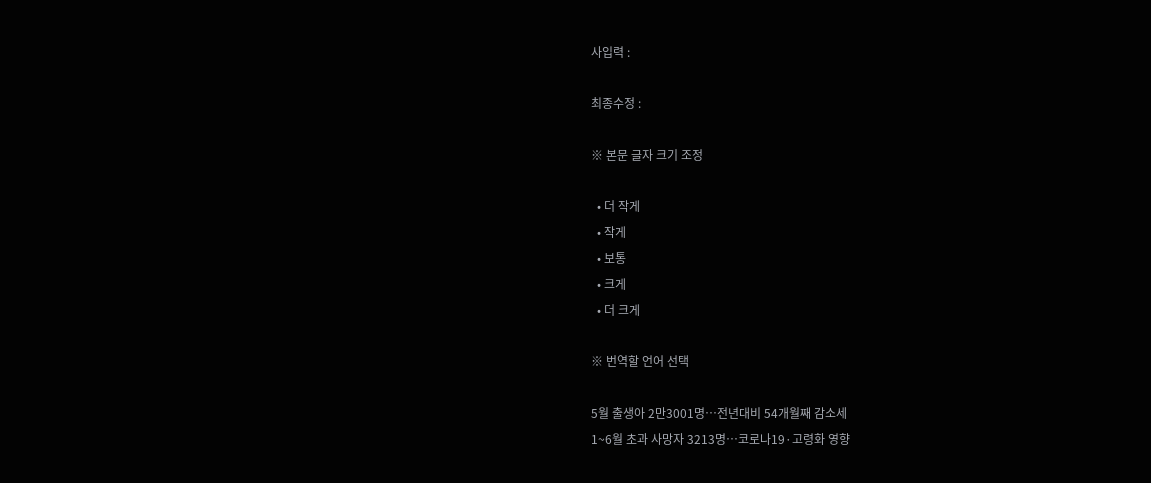사입력 :

최종수정 :

※ 본문 글자 크기 조정

  • 더 작게
  • 작게
  • 보통
  • 크게
  • 더 크게

※ 번역할 언어 선택

5월 출생아 2만3001명…전년대비 54개월째 감소세
1~6월 초과 사망자 3213명…코로나19·고령화 영향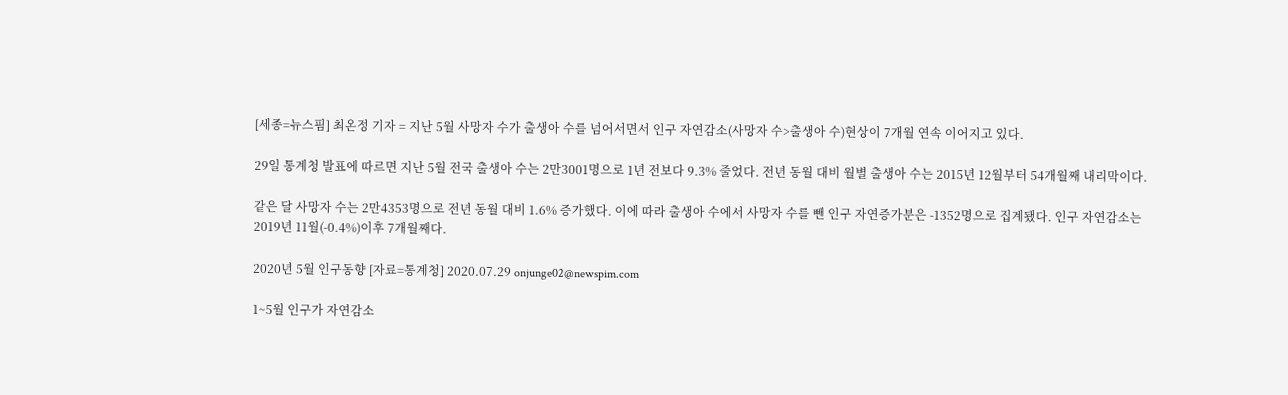[세종=뉴스핌] 최온정 기자 = 지난 5월 사망자 수가 출생아 수를 넘어서면서 인구 자연감소(사망자 수>출생아 수)현상이 7개월 연속 이어지고 있다.

29일 통계청 발표에 따르면 지난 5월 전국 출생아 수는 2만3001명으로 1년 전보다 9.3% 줄었다. 전년 동월 대비 월별 출생아 수는 2015년 12월부터 54개월째 내리막이다.

같은 달 사망자 수는 2만4353명으로 전년 동월 대비 1.6% 증가했다. 이에 따라 출생아 수에서 사망자 수를 뺀 인구 자연증가분은 -1352명으로 집계됐다. 인구 자연감소는 2019년 11월(-0.4%)이후 7개월째다.

2020년 5월 인구동향 [자료=통계청] 2020.07.29 onjunge02@newspim.com

1~5월 인구가 자연감소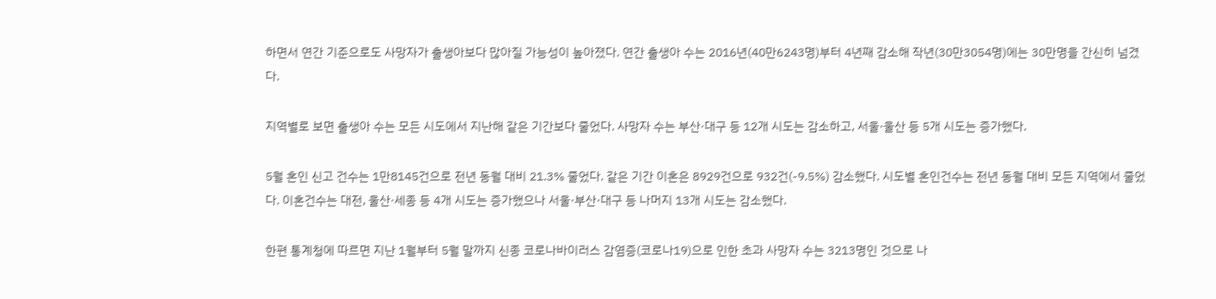하면서 연간 기준으로도 사망자가 출생아보다 많아질 가능성이 높아졌다. 연간 출생아 수는 2016년(40만6243명)부터 4년째 감소해 작년(30만3054명)에는 30만명을 간신히 넘겼다.

지역별로 보면 출생아 수는 모든 시도에서 지난해 같은 기간보다 줄었다. 사망자 수는 부산·대구 등 12개 시도는 감소하고, 서울·울산 등 5개 시도는 증가했다.

5월 혼인 신고 건수는 1만8145건으로 전년 동월 대비 21.3% 줄었다. 같은 기간 이혼은 8929건으로 932건(-9.5%) 감소했다. 시도별 혼인건수는 전년 동월 대비 모든 지역에서 줄었다. 이혼건수는 대전, 울산·세종 등 4개 시도는 증가했으나 서울·부산·대구 등 나머지 13개 시도는 감소했다.

한편 통계청에 따르면 지난 1월부터 5월 말까지 신종 코로나바이러스 감염증(코로나19)으로 인한 초과 사망자 수는 3213명인 것으로 나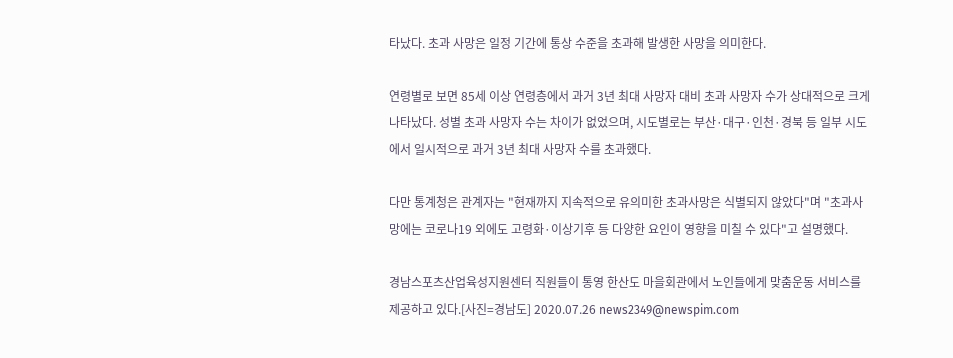타났다. 초과 사망은 일정 기간에 통상 수준을 초과해 발생한 사망을 의미한다.

연령별로 보면 85세 이상 연령층에서 과거 3년 최대 사망자 대비 초과 사망자 수가 상대적으로 크게 나타났다. 성별 초과 사망자 수는 차이가 없었으며, 시도별로는 부산·대구·인천·경북 등 일부 시도에서 일시적으로 과거 3년 최대 사망자 수를 초과했다.

다만 통계청은 관계자는 "현재까지 지속적으로 유의미한 초과사망은 식별되지 않았다"며 "초과사망에는 코로나19 외에도 고령화·이상기후 등 다양한 요인이 영향을 미칠 수 있다"고 설명했다.

경남스포츠산업육성지원센터 직원들이 통영 한산도 마을회관에서 노인들에게 맞춤운동 서비스를 제공하고 있다.[사진=경남도] 2020.07.26 news2349@newspim.com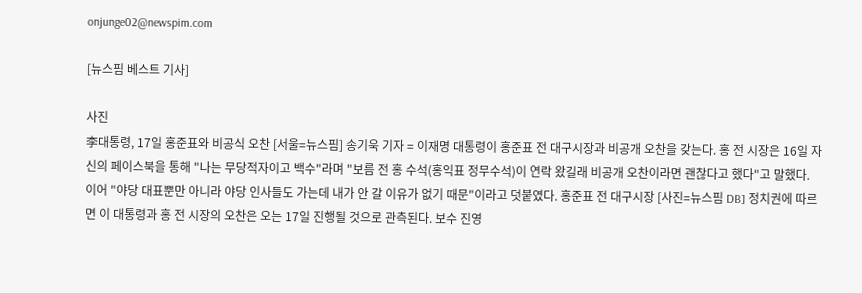onjunge02@newspim.com

[뉴스핌 베스트 기사]

사진
李대통령, 17일 홍준표와 비공식 오찬 [서울=뉴스핌] 송기욱 기자 = 이재명 대통령이 홍준표 전 대구시장과 비공개 오찬을 갖는다. 홍 전 시장은 16일 자신의 페이스북을 통해 "나는 무당적자이고 백수"라며 "보름 전 홍 수석(홍익표 정무수석)이 연락 왔길래 비공개 오찬이라면 괜찮다고 했다"고 말했다. 이어 "야당 대표뿐만 아니라 야당 인사들도 가는데 내가 안 갈 이유가 없기 때문"이라고 덧붙였다. 홍준표 전 대구시장 [사진=뉴스핌 DB] 정치권에 따르면 이 대통령과 홍 전 시장의 오찬은 오는 17일 진행될 것으로 관측된다. 보수 진영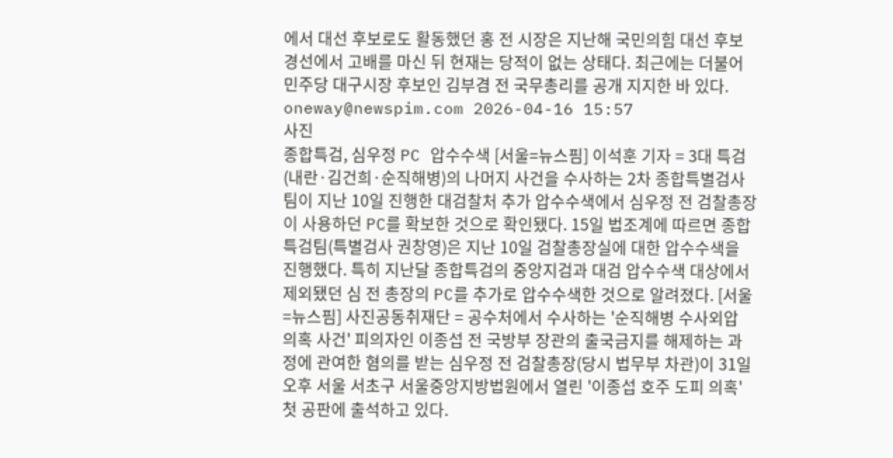에서 대선 후보로도 활동했던 홍 전 시장은 지난해 국민의힘 대선 후보 경선에서 고배를 마신 뒤 현재는 당적이 없는 상태다. 최근에는 더불어민주당 대구시장 후보인 김부겸 전 국무총리를 공개 지지한 바 있다. oneway@newspim.com 2026-04-16 15:57
사진
종합특검, 심우정 PC 압수수색 [서울=뉴스핌] 이석훈 기자 = 3대 특검(내란·김건희·순직해병)의 나머지 사건을 수사하는 2차 종합특별검사팀이 지난 10일 진행한 대검찰처 추가 압수수색에서 심우정 전 검찰총장이 사용하던 PC를 확보한 것으로 확인됐다. 15일 법조계에 따르면 종합 특검팀(특별검사 권창영)은 지난 10일 검찰총장실에 대한 압수수색을 진행했다. 특히 지난달 종합특검의 중앙지검과 대검 압수수색 대상에서 제외됐던 심 전 총장의 PC를 추가로 압수수색한 것으로 알려졌다. [서울=뉴스핌] 사진공동취재단 = 공수처에서 수사하는 '순직해병 수사외압 의혹 사건' 피의자인 이종섭 전 국방부 장관의 출국금지를 해제하는 과정에 관여한 혐의를 받는 심우정 전 검찰총장(당시 법무부 차관)이 31일 오후 서울 서초구 서울중앙지방법원에서 열린 '이종섭 호주 도피 의혹' 첫 공판에 출석하고 있다.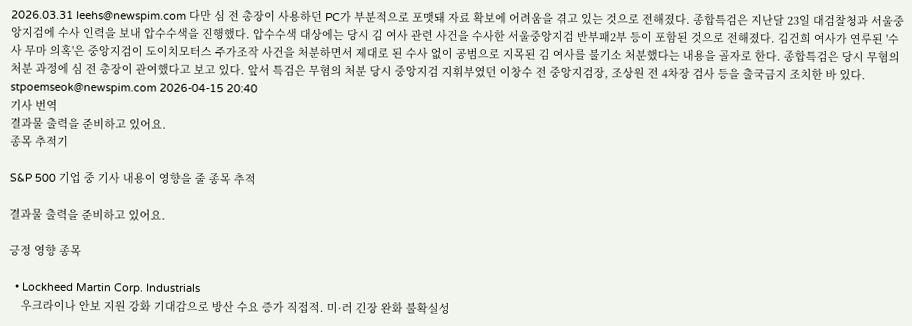2026.03.31 leehs@newspim.com 다만 심 전 총장이 사용하던 PC가 부분적으로 포맷돼 자료 확보에 어려움을 겪고 있는 것으로 전해졌다. 종합특검은 지난달 23일 대검찰청과 서울중앙지검에 수사 인력을 보내 압수수색을 진행했다. 압수수색 대상에는 당시 김 여사 관련 사건을 수사한 서울중앙지검 반부패2부 등이 포함된 것으로 전해졌다. 김건희 여사가 연루된 '수사 무마 의혹'은 중앙지검이 도이치모터스 주가조작 사건을 처분하면서 제대로 된 수사 없이 공범으로 지목된 김 여사를 불기소 처분했다는 내용을 골자로 한다. 종합특검은 당시 무혐의 처분 과정에 심 전 총장이 관여했다고 보고 있다. 앞서 특검은 무혐의 처분 당시 중앙지검 지휘부였던 이창수 전 중앙지검장, 조상원 전 4차장 검사 등을 출국금지 조치한 바 있다. stpoemseok@newspim.com 2026-04-15 20:40
기사 번역
결과물 출력을 준비하고 있어요.
종목 추적기

S&P 500 기업 중 기사 내용이 영향을 줄 종목 추적

결과물 출력을 준비하고 있어요.

긍정 영향 종목

  • Lockheed Martin Corp. Industrials
    우크라이나 안보 지원 강화 기대감으로 방산 수요 증가 직접적. 미·러 긴장 완화 불확실성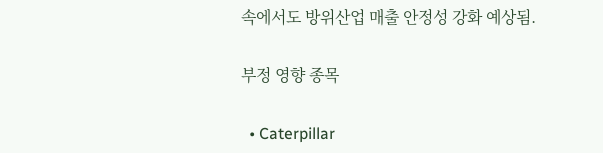속에서도 방위산업 매출 안정성 강화 예상됨.

부정 영향 종목

  • Caterpillar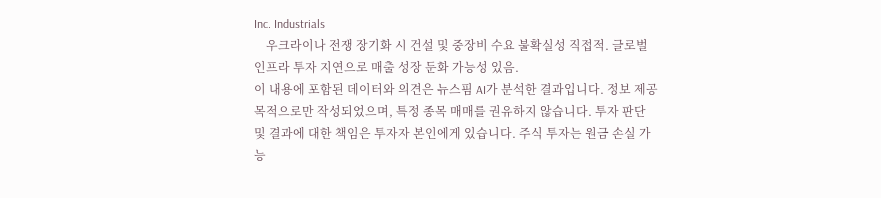Inc. Industrials
    우크라이나 전쟁 장기화 시 건설 및 중장비 수요 불확실성 직접적. 글로벌 인프라 투자 지연으로 매출 성장 둔화 가능성 있음.
이 내용에 포함된 데이터와 의견은 뉴스핌 AI가 분석한 결과입니다. 정보 제공 목적으로만 작성되었으며, 특정 종목 매매를 권유하지 않습니다. 투자 판단 및 결과에 대한 책임은 투자자 본인에게 있습니다. 주식 투자는 원금 손실 가능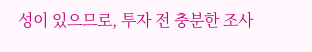성이 있으므로, 투자 전 충분한 조사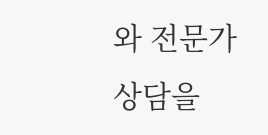와 전문가 상담을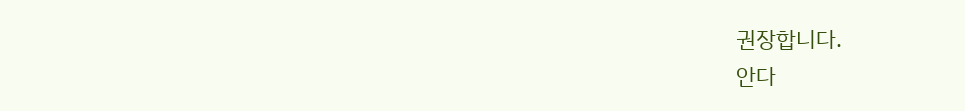권장합니다.
안다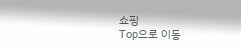쇼핑
Top으로 이동